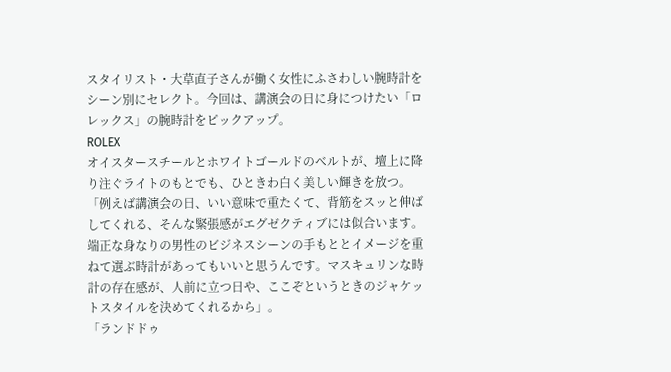スタイリスト・大草直子さんが働く女性にふさわしい腕時計をシーン別にセレクト。今回は、講演会の日に身につけたい「ロレックス」の腕時計をピックアップ。
ROLEX
オイスタースチールとホワイトゴールドのベルトが、壇上に降り注ぐライトのもとでも、ひときわ白く美しい輝きを放つ。「例えば講演会の日、いい意味で重たくて、背筋をスッと伸ばしてくれる、そんな緊張感がエグゼクティブには似合います。端正な身なりの男性のビジネスシーンの手もととイメージを重ねて選ぶ時計があってもいいと思うんです。マスキュリンな時計の存在感が、人前に立つ日や、ここぞというときのジャケットスタイルを決めてくれるから」。
「ランドドゥ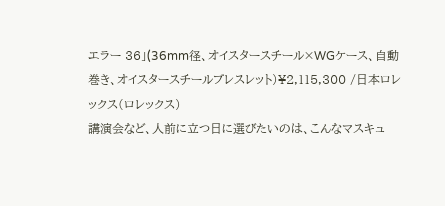エラー 36」(36mm径、オイスタースチール×WGケース、自動巻き、オイスタースチールブレスレット)¥2,115,300 /日本ロレックス(ロレックス)
講演会など、人前に立つ日に選びたいのは、こんなマスキュ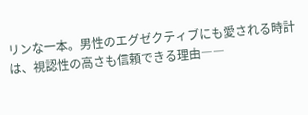リンな一本。男性のエグゼクティブにも愛される時計は、視認性の高さも信頼できる理由――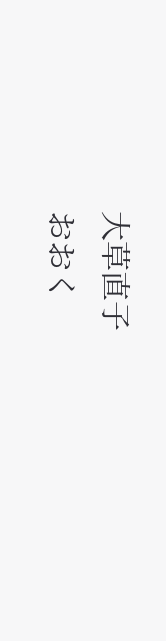大草直子
おおく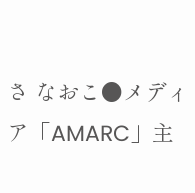さ なおこ●メディア「AMARC」主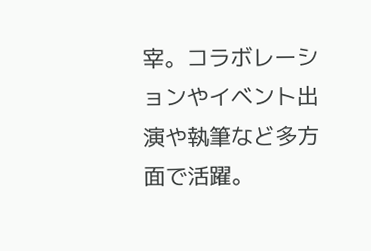宰。コラボレーションやイベント出演や執筆など多方面で活躍。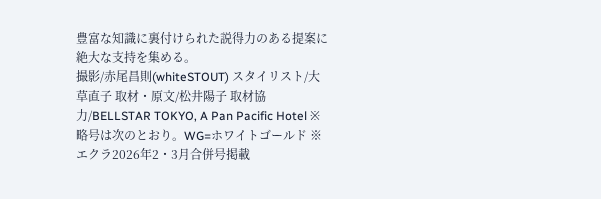豊富な知識に裏付けられた説得力のある提案に絶大な支持を集める。
撮影/赤尾昌則(whiteSTOUT) スタイリスト/大草直子 取材・原文/松井陽子 取材協力/BELLSTAR TOKYO, A Pan Pacific Hotel ※略号は次のとおり。WG=ホワイトゴールド ※エクラ2026年2・3月合併号掲載